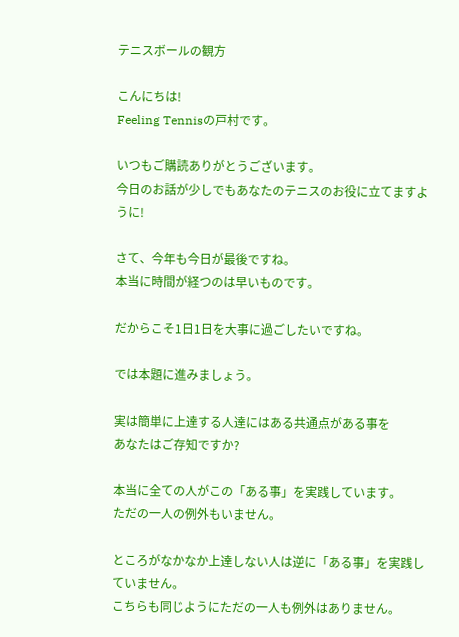テニスボールの観方

こんにちは!
Feeling Tennisの戸村です。

いつもご購読ありがとうございます。
今日のお話が少しでもあなたのテニスのお役に立てますように!

さて、今年も今日が最後ですね。
本当に時間が経つのは早いものです。

だからこそ1日1日を大事に過ごしたいですね。

では本題に進みましょう。

実は簡単に上達する人達にはある共通点がある事を
あなたはご存知ですか?

本当に全ての人がこの「ある事」を実践しています。
ただの一人の例外もいません。

ところがなかなか上達しない人は逆に「ある事」を実践していません。
こちらも同じようにただの一人も例外はありません。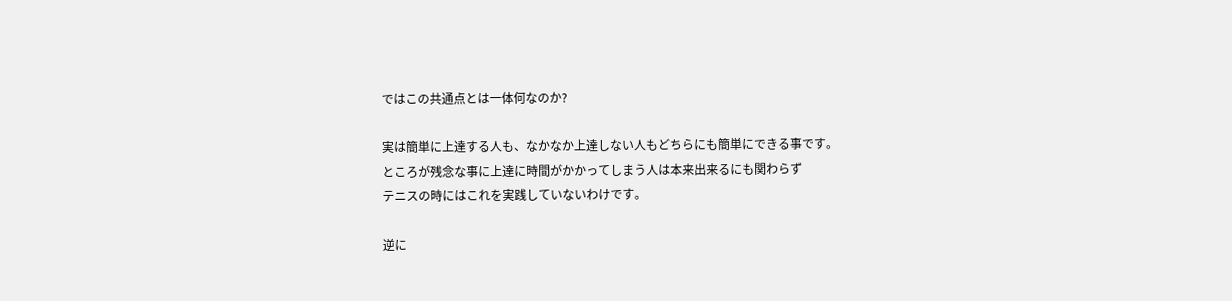ではこの共通点とは一体何なのか?

実は簡単に上達する人も、なかなか上達しない人もどちらにも簡単にできる事です。
ところが残念な事に上達に時間がかかってしまう人は本来出来るにも関わらず
テニスの時にはこれを実践していないわけです。

逆に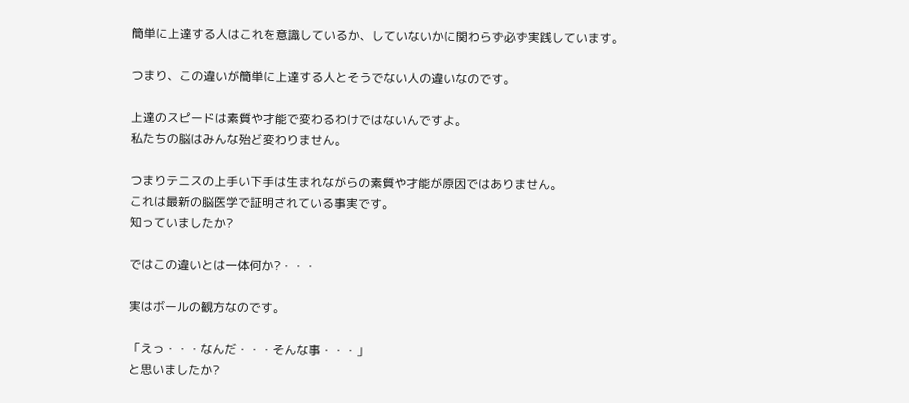簡単に上達する人はこれを意識しているか、していないかに関わらず必ず実践しています。

つまり、この違いが簡単に上達する人とそうでない人の違いなのです。

上達のスピードは素質や才能で変わるわけではないんですよ。
私たちの脳はみんな殆ど変わりません。

つまりテニスの上手い下手は生まれながらの素質や才能が原因ではありません。
これは最新の脳医学で証明されている事実です。
知っていましたか?

ではこの違いとは一体何か?・・・

実はボールの観方なのです。

「えっ・・・なんだ・・・そんな事・・・」
と思いましたか?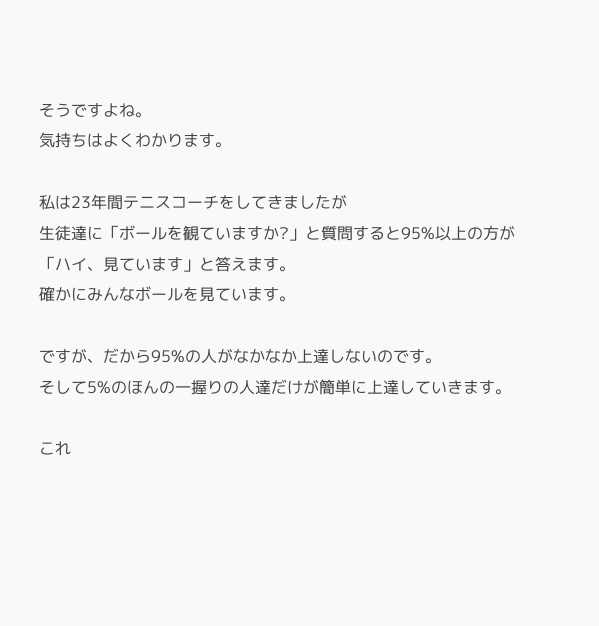そうですよね。
気持ちはよくわかります。

私は23年間テニスコーチをしてきましたが
生徒達に「ボールを観ていますか?」と質問すると95%以上の方が
「ハイ、見ています」と答えます。
確かにみんなボールを見ています。

ですが、だから95%の人がなかなか上達しないのです。
そして5%のほんの一握りの人達だけが簡単に上達していきます。

これ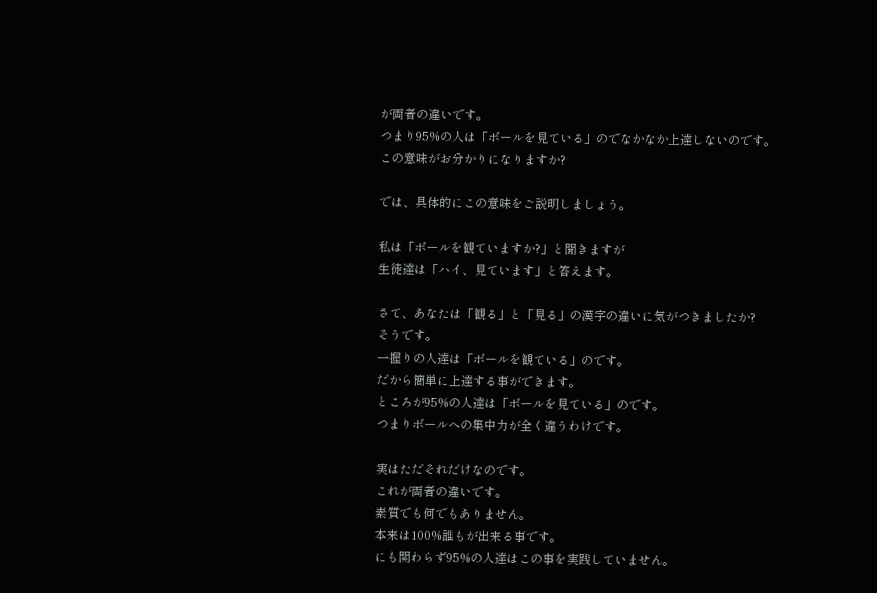が両者の違いです。
つまり95%の人は「ボールを見ている」のでなかなか上達しないのです。
この意味がお分かりになりますか?

では、具体的にこの意味をご説明しましょう。

私は「ボールを観ていますか?」と聞きますが
生徒達は「ハイ、見ています」と答えます。

さて、あなたは「観る」と「見る」の漢字の違いに気がつきましたか?
そうです。
一握りの人達は「ボールを観ている」のです。
だから簡単に上達する事ができます。
ところが95%の人達は「ボールを見ている」のです。
つまりボールへの集中力が全く違うわけです。

実はただそれだけなのです。
これが両者の違いです。
素質でも何でもありません。
本来は100%誰もが出来る事です。
にも関わらず95%の人達はこの事を実践していません。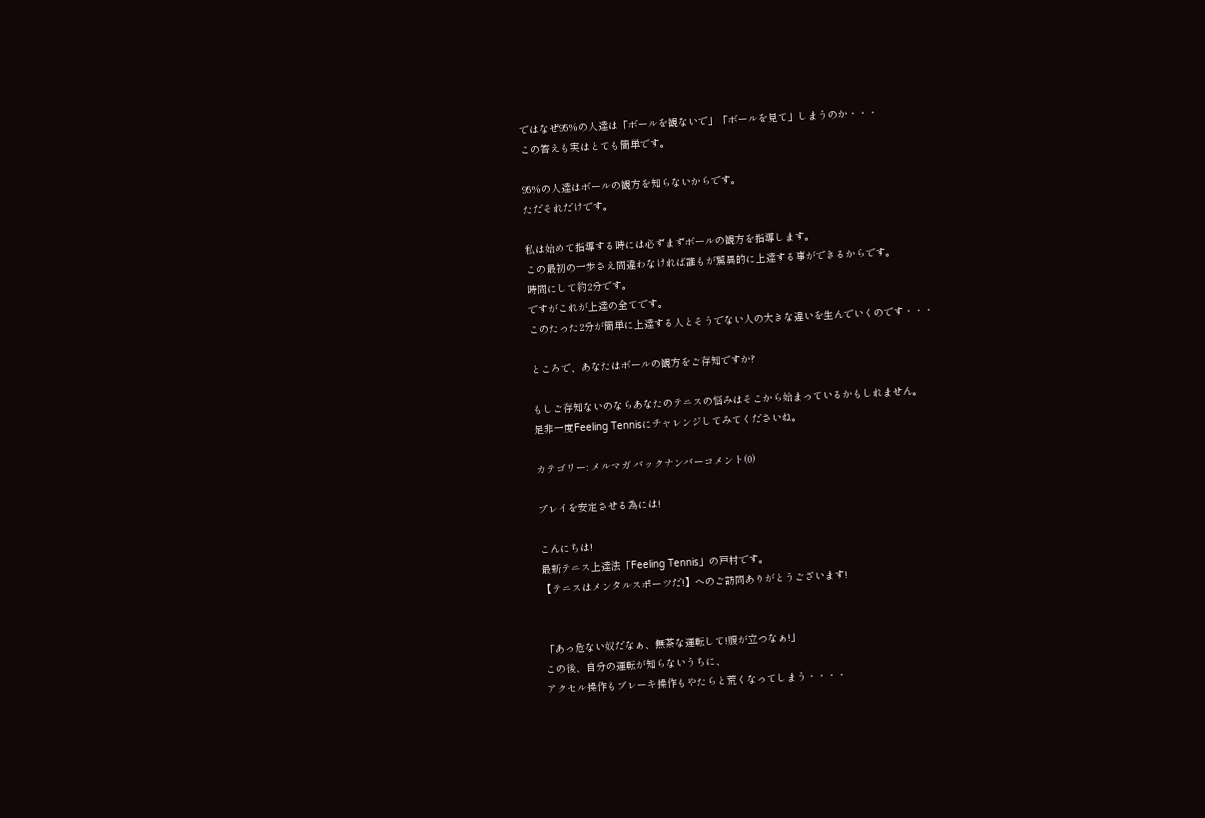ではなぜ95%の人達は「ボールを観ないで」「ボールを見て」しまうのか・・・
この答えも実はとても簡単です。

95%の人達はボールの観方を知らないからです。
ただそれだけです。

私は始めて指導する時には必ずまずボールの観方を指導します。
この最初の一歩さえ間違わなければ誰もが驚異的に上達する事ができるからです。
時間にして約2分です。
ですがこれが上達の全てです。
このたった2分が簡単に上達する人とそうでない人の大きな違いを生んでいくのです・・・

ところで、あなたはボールの観方をご存知ですか?

もしご存知ないのならあなたのテニスの悩みはそこから始まっているかもしれません。
是非一度Feeling Tennisにチャレンジしてみてくださいね。

カテゴリー: メルマガ バックナンバーコメント(0)

プレイを安定させる為には!

こんにちは!
最新テニス上達法「Feeling Tennis」の戸村です。
【テニスはメンタルスポーツだ!】へのご訪問ありがとうございます!


「あっ危ない奴だなぁ、無茶な運転して!腹が立つなぁ!」
この後、自分の運転が知らないうちに、
アクセル操作もブレーキ操作もやたらと荒くなってしまう・・・・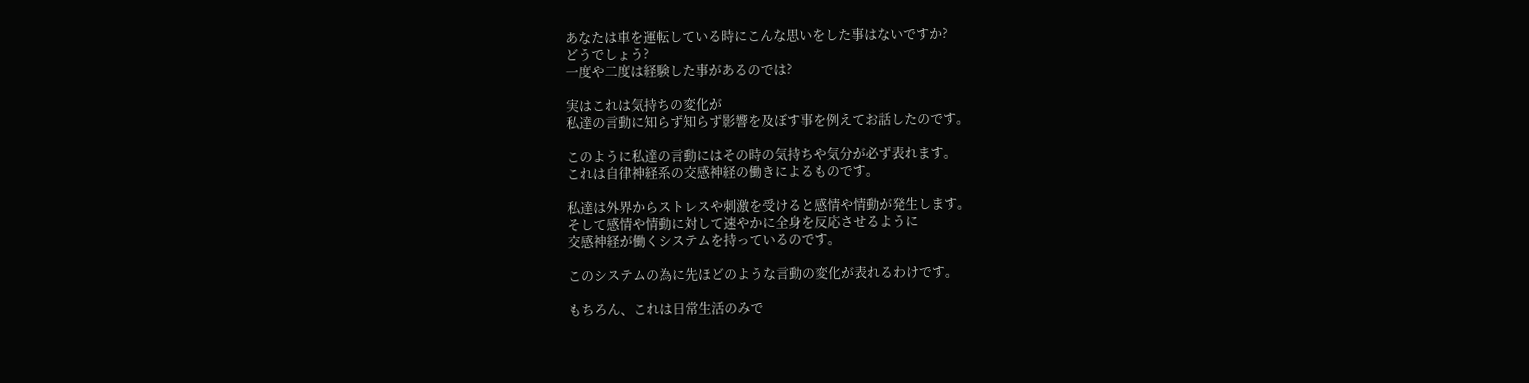あなたは車を運転している時にこんな思いをした事はないですか?
どうでしょう?
一度や二度は経験した事があるのでは?

実はこれは気持ちの変化が
私達の言動に知らず知らず影響を及ぼす事を例えてお話したのです。

このように私達の言動にはその時の気持ちや気分が必ず表れます。
これは自律神経系の交感神経の働きによるものです。

私達は外界からストレスや刺激を受けると感情や情動が発生します。
そして感情や情動に対して速やかに全身を反応させるように
交感神経が働くシステムを持っているのです。

このシステムの為に先ほどのような言動の変化が表れるわけです。

もちろん、これは日常生活のみで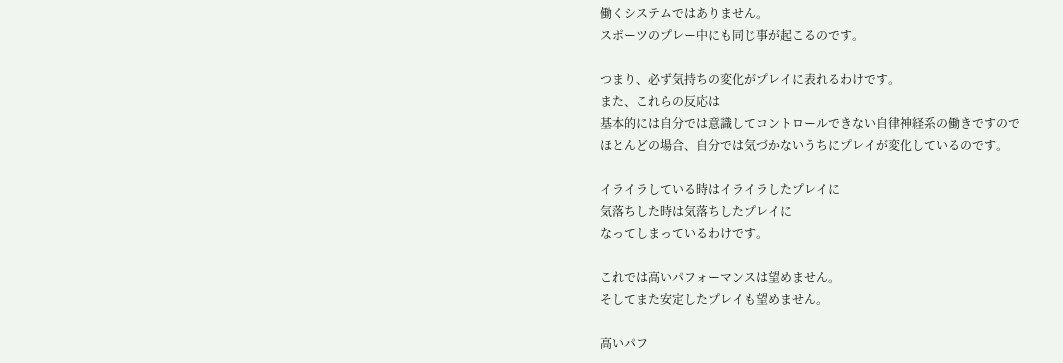働くシステムではありません。
スポーツのプレー中にも同じ事が起こるのです。

つまり、必ず気持ちの変化がプレイに表れるわけです。
また、これらの反応は
基本的には自分では意識してコントロールできない自律神経系の働きですので
ほとんどの場合、自分では気づかないうちにプレイが変化しているのです。

イライラしている時はイライラしたプレイに
気落ちした時は気落ちしたプレイに
なってしまっているわけです。

これでは高いパフォーマンスは望めません。
そしてまた安定したプレイも望めません。

高いパフ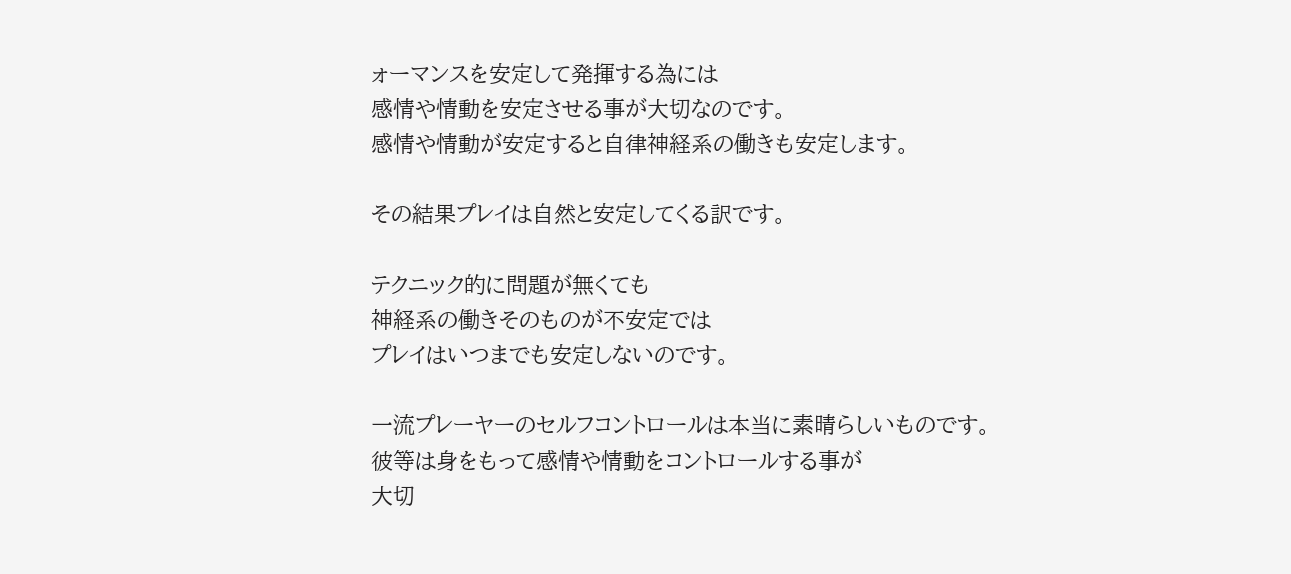ォーマンスを安定して発揮する為には
感情や情動を安定させる事が大切なのです。
感情や情動が安定すると自律神経系の働きも安定します。

その結果プレイは自然と安定してくる訳です。

テクニック的に問題が無くても
神経系の働きそのものが不安定では
プレイはいつまでも安定しないのです。

一流プレーヤーのセルフコントロールは本当に素晴らしいものです。
彼等は身をもって感情や情動をコントロールする事が
大切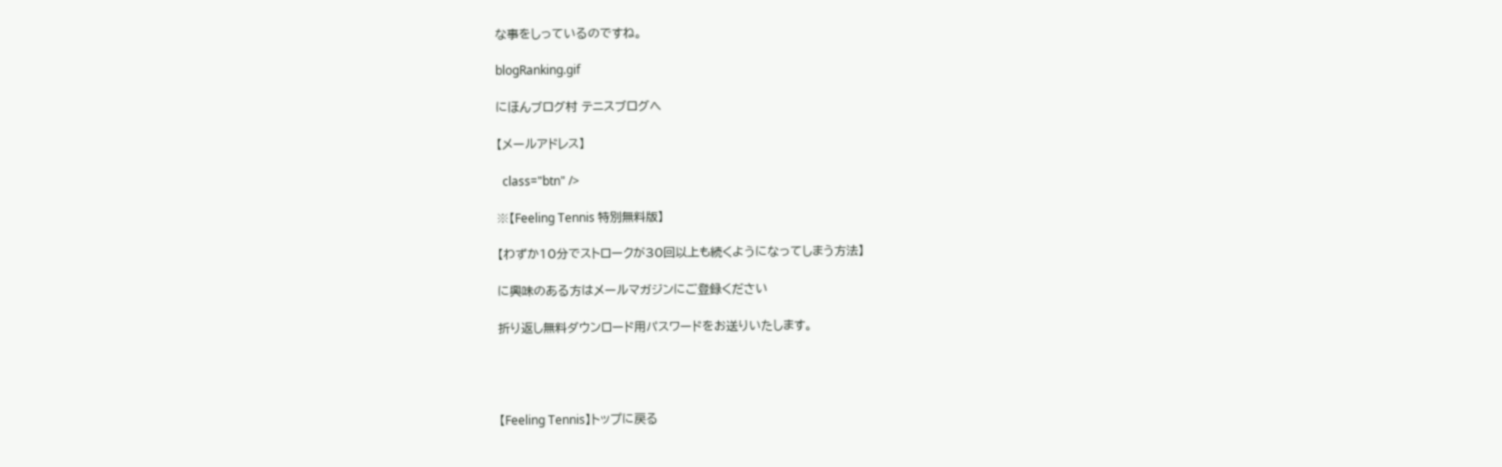な事をしっているのですね。

blogRanking.gif

にほんブログ村 テニスブログへ

【メールアドレス】

  class="btn" />

※【Feeling Tennis 特別無料版】

【わずか10分でストロークが30回以上も続くようになってしまう方法】

に興味のある方はメールマガジンにご登録ください

折り返し無料ダウンロード用パスワードをお送りいたします。




【Feeling Tennis】トップに戻る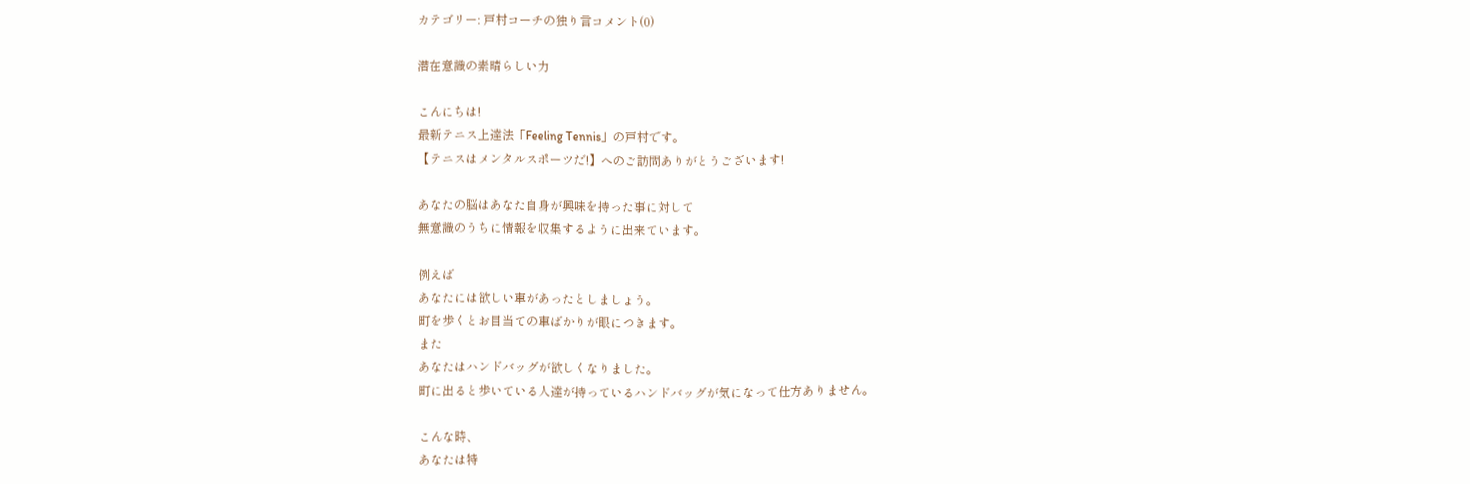カテゴリー: 戸村コーチの独り言コメント(0)

潜在意識の素晴らしい力

こんにちは!
最新テニス上達法「Feeling Tennis」の戸村です。
【テニスはメンタルスポーツだ!】へのご訪問ありがとうございます!

あなたの脳はあなた自身が興味を持った事に対して
無意識のうちに情報を収集するように出来ています。

例えば
あなたには欲しい車があったとしましょう。
町を歩くとお目当ての車ばかりが眼につきます。
また
あなたはハンドバッグが欲しくなりました。
町に出ると歩いている人達が持っているハンドバッグが気になって仕方ありません。

こんな時、
あなたは特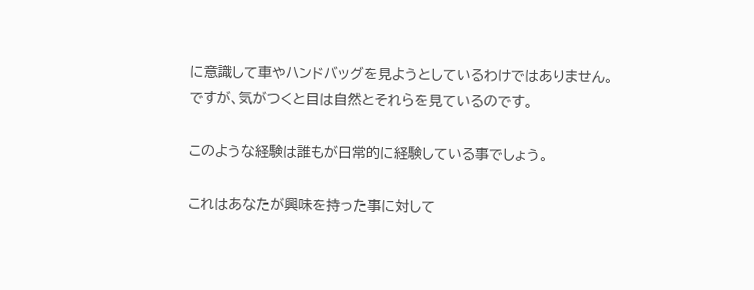に意識して車やハンドバッグを見ようとしているわけではありません。
ですが、気がつくと目は自然とそれらを見ているのです。

このような経験は誰もが日常的に経験している事でしょう。

これはあなたが興味を持った事に対して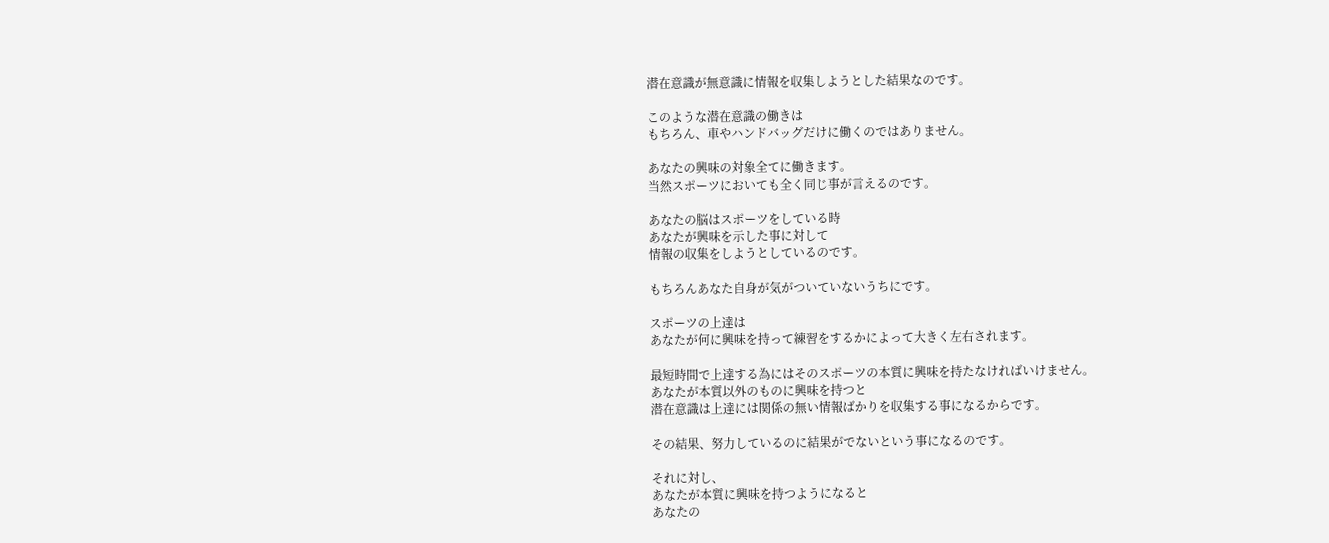潜在意識が無意識に情報を収集しようとした結果なのです。

このような潜在意識の働きは
もちろん、車やハンドバッグだけに働くのではありません。

あなたの興味の対象全てに働きます。
当然スポーツにおいても全く同じ事が言えるのです。

あなたの脳はスポーツをしている時
あなたが興味を示した事に対して
情報の収集をしようとしているのです。

もちろんあなた自身が気がついていないうちにです。

スポーツの上達は
あなたが何に興味を持って練習をするかによって大きく左右されます。

最短時間で上達する為にはそのスポーツの本質に興味を持たなければいけません。
あなたが本質以外のものに興味を持つと
潜在意識は上達には関係の無い情報ばかりを収集する事になるからです。

その結果、努力しているのに結果がでないという事になるのです。

それに対し、
あなたが本質に興味を持つようになると
あなたの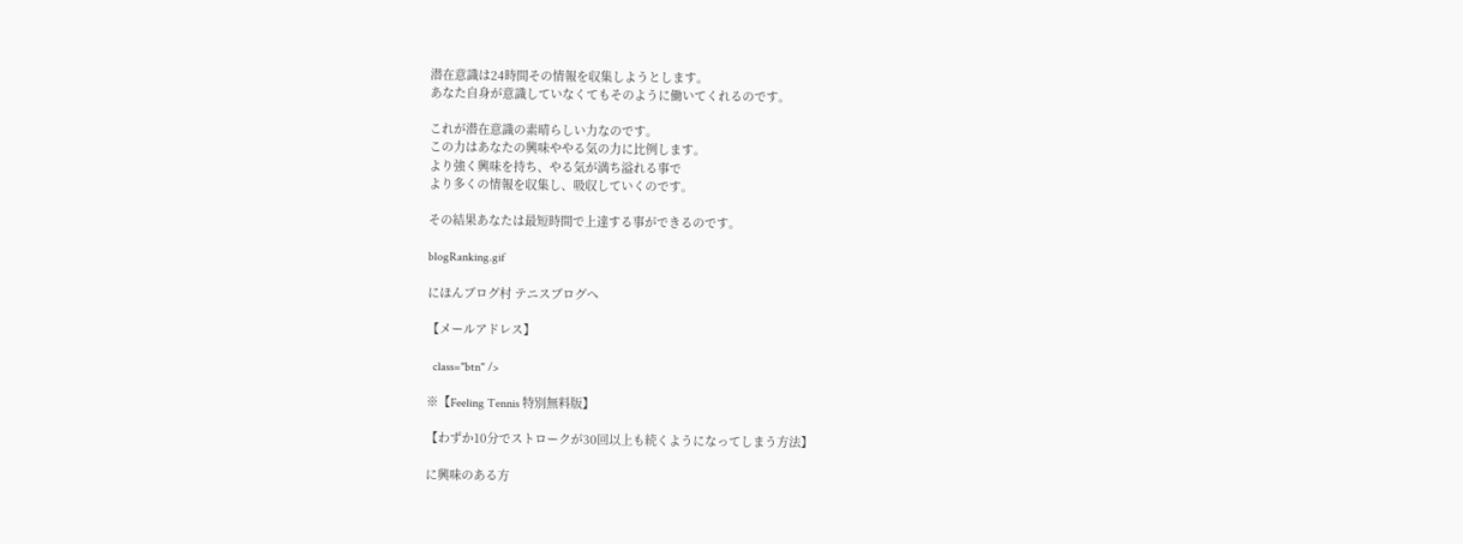潜在意識は24時間その情報を収集しようとします。
あなた自身が意識していなくてもそのように働いてくれるのです。

これが潜在意識の素晴らしい力なのです。
この力はあなたの興味ややる気の力に比例します。
より強く興味を持ち、やる気が満ち溢れる事で
より多くの情報を収集し、吸収していくのです。

その結果あなたは最短時間で上達する事ができるのです。

blogRanking.gif

にほんブログ村 テニスブログへ

【メールアドレス】

  class="btn" />

※【Feeling Tennis 特別無料版】

【わずか10分でストロークが30回以上も続くようになってしまう方法】

に興味のある方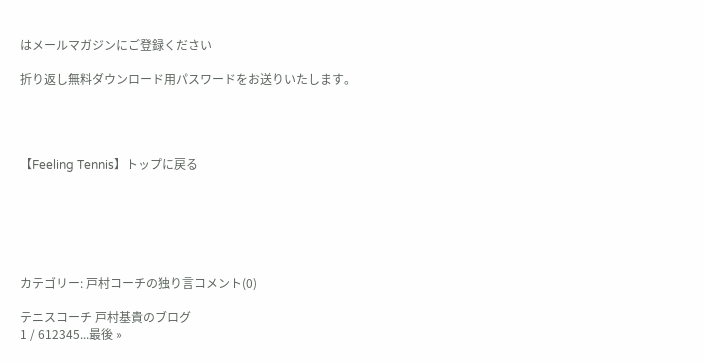はメールマガジンにご登録ください

折り返し無料ダウンロード用パスワードをお送りいたします。




【Feeling Tennis】トップに戻る






カテゴリー: 戸村コーチの独り言コメント(0)

テニスコーチ 戸村基貴のブログ
1 / 612345...最後 »